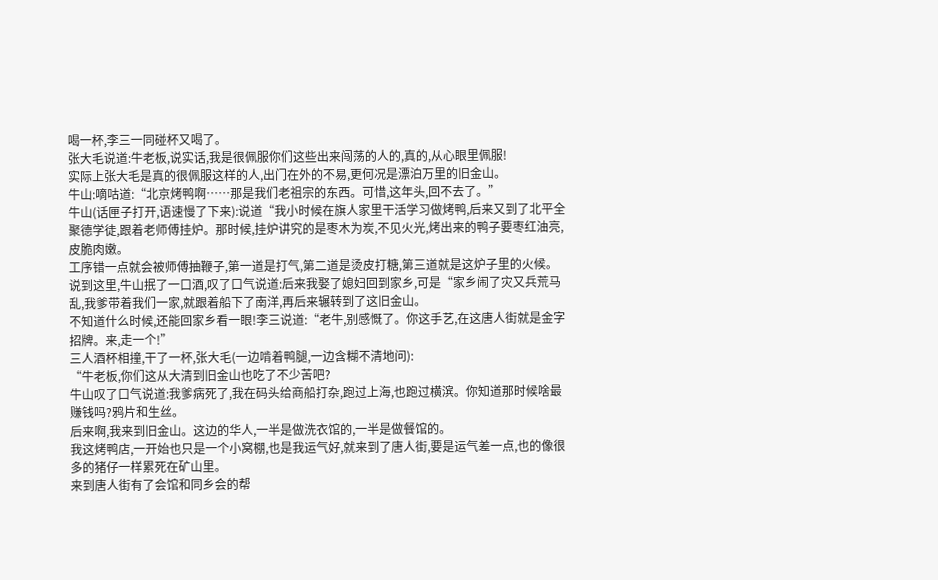喝一杯,李三一同碰杯又喝了。
张大毛说道:牛老板,说实话,我是很佩服你们这些出来闯荡的人的,真的,从心眼里佩服!
实际上张大毛是真的很佩服这样的人,出门在外的不易,更何况是漂泊万里的旧金山。
牛山:嘀咕道:“北京烤鸭啊……那是我们老祖宗的东西。可惜,这年头,回不去了。”
牛山(话匣子打开,语速慢了下来):说道“我小时候在旗人家里干活学习做烤鸭,后来又到了北平全聚德学徒,跟着老师傅挂炉。那时候,挂炉讲究的是枣木为炭,不见火光,烤出来的鸭子要枣红油亮,皮脆肉嫩。
工序错一点就会被师傅抽鞭子,第一道是打气,第二道是烫皮打糖,第三道就是这炉子里的火候。
说到这里,牛山抿了一口酒,叹了口气说道:后来我娶了媳妇回到家乡,可是“家乡闹了灾又兵荒马乱,我爹带着我们一家,就跟着船下了南洋,再后来辗转到了这旧金山。
不知道什么时候,还能回家乡看一眼!李三说道:“老牛,别感慨了。你这手艺,在这唐人街就是金字招牌。来,走一个!”
三人酒杯相撞,干了一杯,张大毛(一边啃着鸭腿,一边含糊不清地问):
“牛老板,你们这从大清到旧金山也吃了不少苦吧?
牛山叹了口气说道:我爹病死了,我在码头给商船打杂,跑过上海,也跑过横滨。你知道那时候啥最赚钱吗?鸦片和生丝。
后来啊,我来到旧金山。这边的华人,一半是做洗衣馆的,一半是做餐馆的。
我这烤鸭店,一开始也只是一个小窝棚,也是我运气好,就来到了唐人街,要是运气差一点,也的像很多的猪仔一样累死在矿山里。
来到唐人街有了会馆和同乡会的帮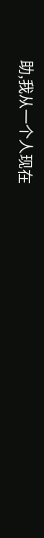助,我从一个人现在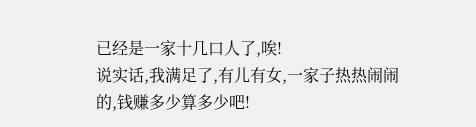已经是一家十几口人了,唉!
说实话,我满足了,有儿有女,一家子热热闹闹的,钱赚多少算多少吧!